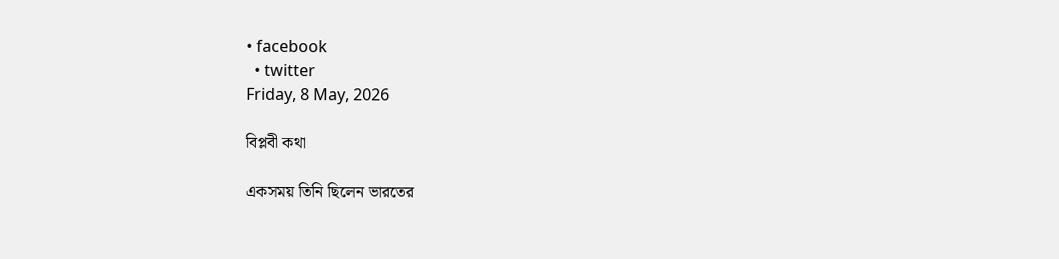• facebook
  • twitter
Friday, 8 May, 2026

বিপ্লবী কথা

একসময় তিনি ছিলেন ভারতের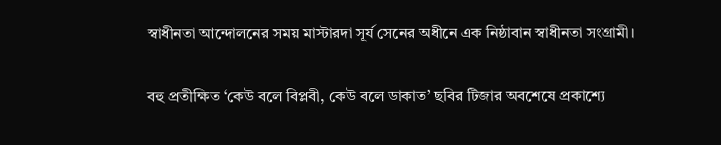স্বাধীনতা আন্দোলনের সময় মাস্টারদা সূর্য সেনের অধীনে এক নিষ্ঠাবান স্বাধীনতা সংগ্রামী।

বহু প্রতীক্ষিত ‘কেউ বলে বিপ্লবী, কেউ বলে ডাকাত’ ছবির টিজার অবশেষে প্রকাশ্যে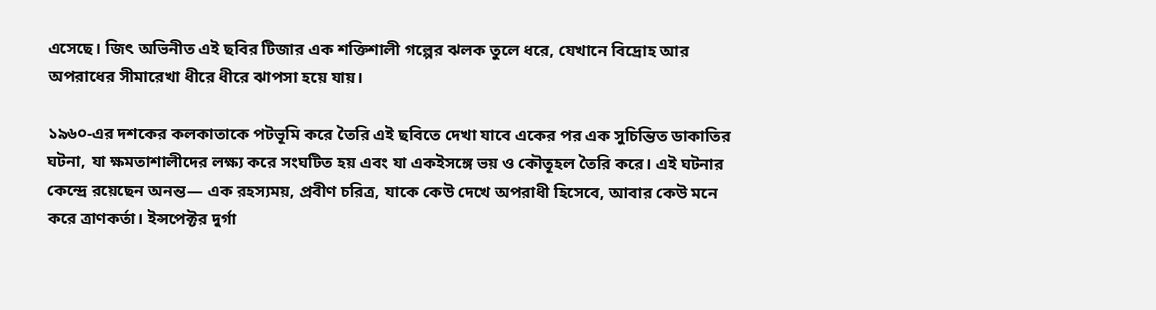এসেছে। জিৎ অভিনীত এই ছবির টিজার এক শক্তিশালী গল্পের ঝলক তুলে ধরে, যেখানে বিদ্রোহ আর অপরাধের সীমারেখা ধীরে ধীরে ঝাপসা হয়ে যায়।

১৯৬০-এর দশকের কলকাতাকে পটভূমি করে তৈরি এই ছবিতে দেখা যাবে একের পর এক সুচিন্তিত ডাকাতির ঘটনা, যা ক্ষমতাশালীদের লক্ষ্য করে সংঘটিত হয় এবং যা একইসঙ্গে ভয় ও কৌতূহল তৈরি করে। এই ঘটনার কেন্দ্রে রয়েছেন অনন্ত— এক রহস্যময়, প্রবীণ চরিত্র, যাকে কেউ দেখে অপরাধী হিসেবে, আবার কেউ মনে করে ত্রাণকর্তা। ইন্সপেক্টর দুর্গা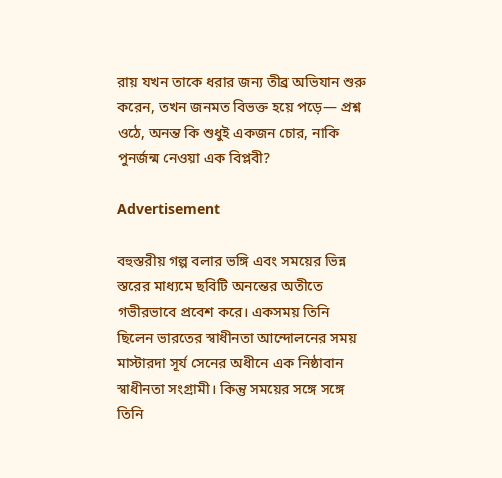রায় যখন তাকে ধরার জন্য তীব্র অভিযান শুরু করেন, তখন জনমত বিভক্ত হয়ে পড়ে— প্রশ্ন ওঠে, অনন্ত কি শুধুই একজন চোর, নাকি পুনর্জন্ম নেওয়া এক বিপ্লবী?

Advertisement

বহুস্তরীয় গল্প বলার ভঙ্গি এবং সময়ের ভিন্ন স্তরের মাধ্যমে ছবিটি অনন্তের অতীতে গভীরভাবে প্রবেশ করে। একসময় তিনি ছিলেন ভারতের স্বাধীনতা আন্দোলনের সময় মাস্টারদা সূর্য সেনের অধীনে এক নিষ্ঠাবান স্বাধীনতা সংগ্রামী। কিন্তু সময়ের সঙ্গে সঙ্গে তিনি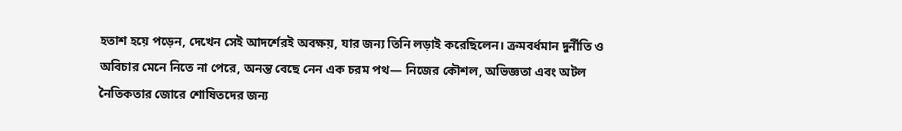হতাশ হয়ে পড়েন, দেখেন সেই আদর্শেরই অবক্ষয়, যার জন্য তিনি লড়াই করেছিলেন। ক্রমবর্ধমান দুর্নীতি ও অবিচার মেনে নিতে না পেরে, অনন্ত বেছে নেন এক চরম পথ— নিজের কৌশল, অভিজ্ঞতা এবং অটল নৈতিকতার জোরে শোষিতদের জন্য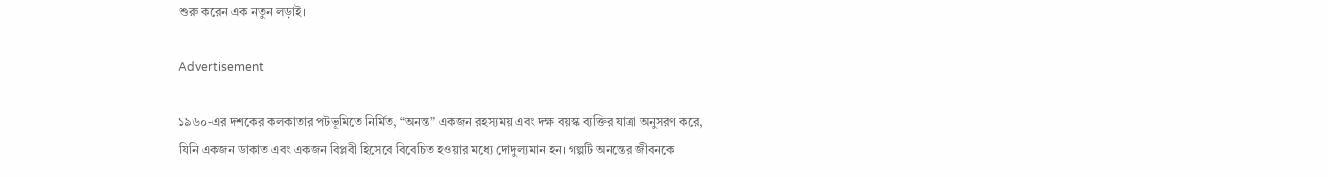শুরু করেন এক নতুন লড়াই।

Advertisement

১৯৬০-এর দশকের কলকাতার পটভূমিতে নির্মিত, “অনন্ত” একজন রহস্যময় এবং দক্ষ বয়স্ক ব্যক্তির যাত্রা অনুসরণ করে, যিনি একজন ডাকাত এবং একজন বিপ্লবী হিসেবে বিবেচিত হওয়ার মধ্যে দোদুল্যমান হন। গল্পটি অনন্তের জীবনকে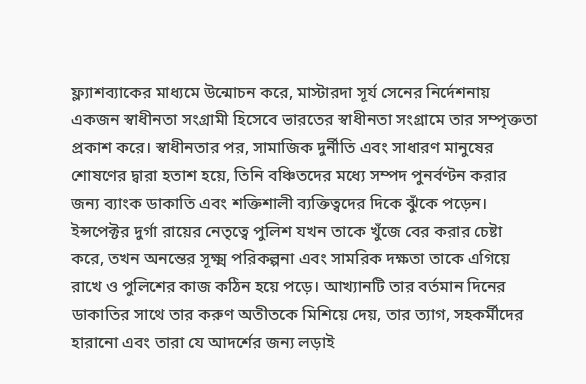ফ্ল্যাশব্যাকের মাধ্যমে উন্মোচন করে, মাস্টারদা সূর্য সেনের নির্দেশনায় একজন স্বাধীনতা সংগ্রামী হিসেবে ভারতের স্বাধীনতা সংগ্রামে তার সম্পৃক্ততা প্রকাশ করে। স্বাধীনতার পর, সামাজিক দুর্নীতি এবং সাধারণ মানুষের শোষণের দ্বারা হতাশ হয়ে, তিনি বঞ্চিতদের মধ্যে সম্পদ পুনর্বণ্টন করার জন্য ব্যাংক ডাকাতি এবং শক্তিশালী ব্যক্তিত্বদের দিকে ঝুঁকে পড়েন। ইন্সপেক্টর দুর্গা রায়ের নেতৃত্বে পুলিশ যখন তাকে খুঁজে বের করার চেষ্টা করে, তখন অনন্তের সূক্ষ্ম পরিকল্পনা এবং সামরিক দক্ষতা তাকে এগিয়ে রাখে ও পুলিশের কাজ কঠিন হয়ে পড়ে। আখ্যানটি তার বর্তমান দিনের ডাকাতির সাথে তার করুণ অতীতকে মিশিয়ে দেয়, তার ত্যাগ, সহকর্মীদের হারানো এবং তারা যে আদর্শের জন্য লড়াই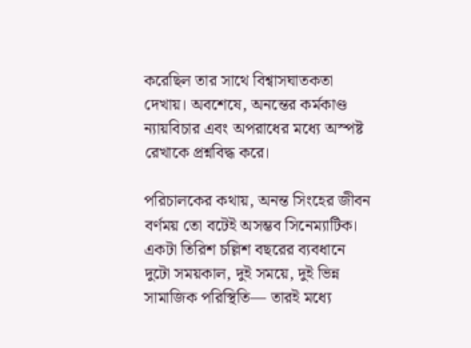করেছিল তার সাথে বিশ্বাসঘাতকতা দেখায়। অবশেষে, অনন্তের কর্মকাণ্ড ন্যায়বিচার এবং অপরাধের মধ্যে অস্পষ্ট রেখাকে প্রশ্নবিদ্ধ করে।

পরিচালকের কথায়, অনন্ত সিংহের জীবন বর্ণময় তো বটেই অসম্ভব সিনেম্যাটিক। একটা তিরিশ চল্লিশ বছরের ব্যবধানে দুটো সময়কাল, দুই সময়ে, দুই ভিন্ন সামাজিক পরিস্থিতি— তারই মধ্যে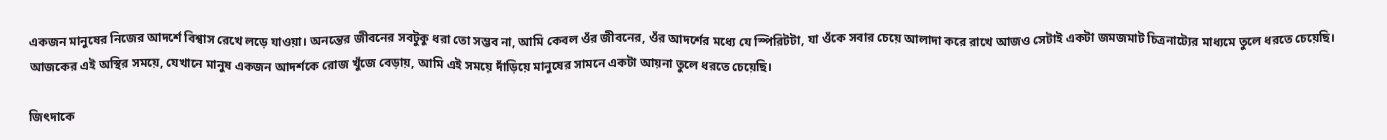একজন মানুষের নিজের আদর্শে বিশ্বাস রেখে লড়ে যাওয়া। অনন্তের জীবনের সবটুকু ধরা তো সম্ভব না, আমি কেবল ওঁর জীবনের, ওঁর আদর্শের মধ্যে যে স্পিরিটটা, যা ওঁকে সবার চেয়ে আলাদা করে রাখে আজও সেটাই একটা জমজমাট চিত্রনাট্যের মাধ্যমে তুলে ধরতে চেয়েছি। আজকের এই অস্থির সময়ে, যেখানে মানুষ একজন আদর্শকে রোজ খুঁজে বেড়ায়, আমি এই সময়ে দাঁড়িয়ে মানুষের সামনে একটা আয়না তুলে ধরতে চেয়েছি।

জিৎদাকে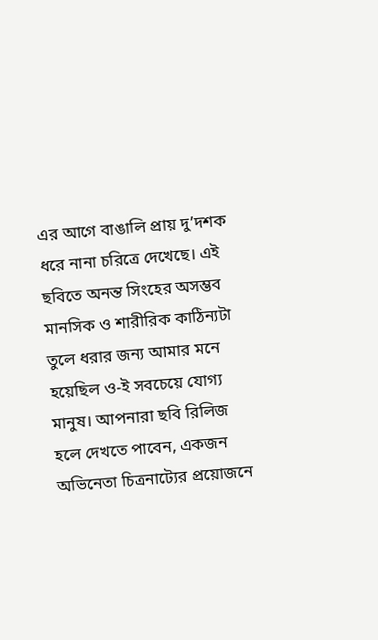এর আগে বাঙালি প্রায় দু’দশক ধরে নানা চরিত্রে দেখেছে। এই ছবিতে অনন্ত সিংহের অসম্ভব মানসিক ও শারীরিক কাঠিন্যটা তুলে ধরার জন্য আমার মনে হয়েছিল ও-ই সবচেয়ে যোগ্য মানুষ। আপনারা ছবি রিলিজ হলে দেখতে পাবেন, একজন অভিনেতা চিত্রনাট্যের প্রয়োজনে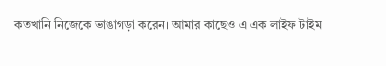কতখানি নিজেকে ভাঙাগড়া করেন। আমার কাছেও এ এক লাইফ টাইম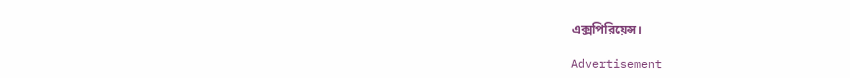এক্সপিরিয়েন্স।

Advertisement